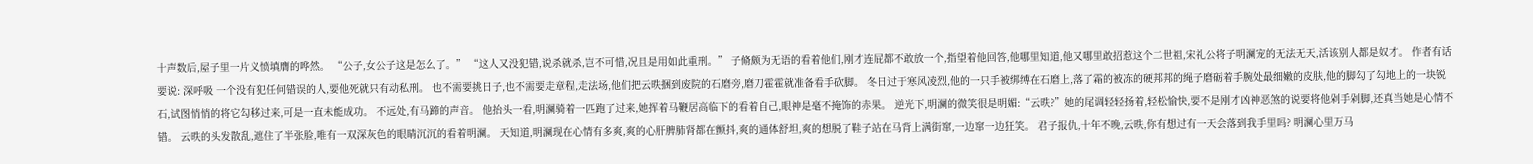十声数后,屋子里一片义愤填膺的哗然。 “公子,女公子这是怎么了。” “这人又没犯错,说杀就杀,岂不可惜,况且是用如此重刑。” 子脩颇为无语的看着他们,刚才连屁都不敢放一个,指望着他回答,他哪里知道,他又哪里敢招惹这个二世祖,宋礼公将子明澜宠的无法无天,活该别人都是奴才。 作者有话要说: 深呼吸 一个没有犯任何错误的人,要他死就只有动私刑。 也不需要挑日子,也不需要走章程,走法场,他们把云昳捆到废院的石磨旁,磨刀霍霍就准备看手砍脚。 冬日过于寒风凌烈,他的一只手被绑缚在石磨上,落了霜的被冻的硬邦邦的绳子磨砺着手腕处最细嫩的皮肤,他的脚勾了勾地上的一块锐石,试图悄悄的将它勾移过来,可是一直未能成功。 不远处,有马蹄的声音。 他抬头一看,明澜骑着一匹跑了过来,她挥着马鞭居高临下的看着自己,眼神是毫不掩饰的赤果。 逆光下,明澜的微笑很是明媚:“云昳?”她的尾调轻轻扬着,轻松愉快,要不是刚才凶神恶煞的说要将他剁手剁脚,还真当她是心情不错。 云昳的头发散乱,遮住了半张脸,唯有一双深灰色的眼睛沉沉的看着明澜。 天知道,明澜现在心情有多爽,爽的心肝脾肺肾都在颤抖,爽的通体舒坦,爽的想脱了鞋子站在马背上满街窜,一边窜一边狂笑。 君子报仇,十年不晚,云昳,你有想过有一天会落到我手里吗? 明澜心里万马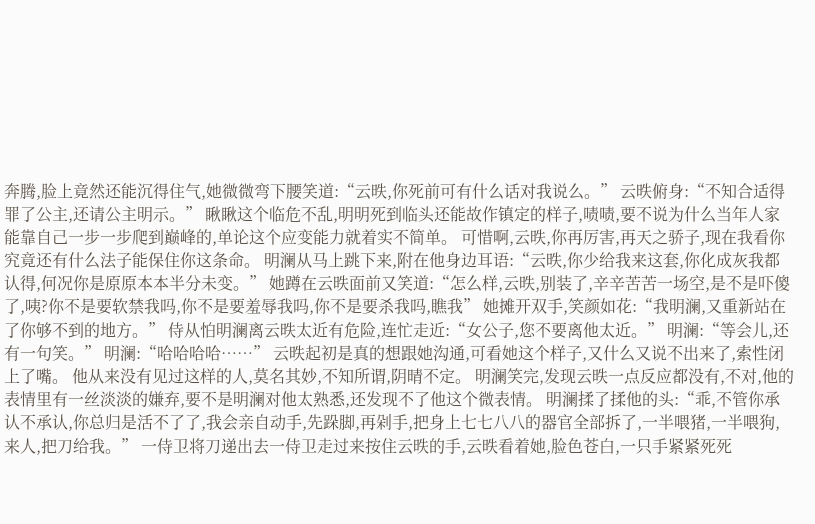奔腾,脸上竟然还能沉得住气,她微微弯下腰笑道:“云昳,你死前可有什么话对我说么。” 云昳俯身:“不知合适得罪了公主,还请公主明示。” 瞅瞅这个临危不乱,明明死到临头还能故作镇定的样子,啧啧,要不说为什么当年人家能靠自己一步一步爬到巅峰的,单论这个应变能力就着实不简单。 可惜啊,云昳,你再厉害,再天之骄子,现在我看你究竟还有什么法子能保住你这条命。 明澜从马上跳下来,附在他身边耳语:“云昳,你少给我来这套,你化成灰我都认得,何况你是原原本本半分未变。” 她蹲在云昳面前又笑道:“怎么样,云昳,别装了,辛辛苦苦一场空,是不是吓傻了,咦?你不是要软禁我吗,你不是要羞辱我吗,你不是要杀我吗,瞧我” 她摊开双手,笑颜如花:“我明澜,又重新站在了你够不到的地方。” 侍从怕明澜离云昳太近有危险,连忙走近:“女公子,您不要离他太近。” 明澜:“等会儿,还有一句笑。” 明澜:“哈哈哈哈……” 云昳起初是真的想跟她沟通,可看她这个样子,又什么又说不出来了,索性闭上了嘴。 他从来没有见过这样的人,莫名其妙,不知所谓,阴晴不定。 明澜笑完,发现云昳一点反应都没有,不对,他的表情里有一丝淡淡的嫌弃,要不是明澜对他太熟悉,还发现不了他这个微表情。 明澜揉了揉他的头:“乖,不管你承认不承认,你总归是活不了了,我会亲自动手,先跺脚,再剁手,把身上七七八八的器官全部拆了,一半喂猪,一半喂狗,来人,把刀给我。” 一侍卫将刀递出去一侍卫走过来按住云昳的手,云昳看着她,脸色苍白,一只手紧紧死死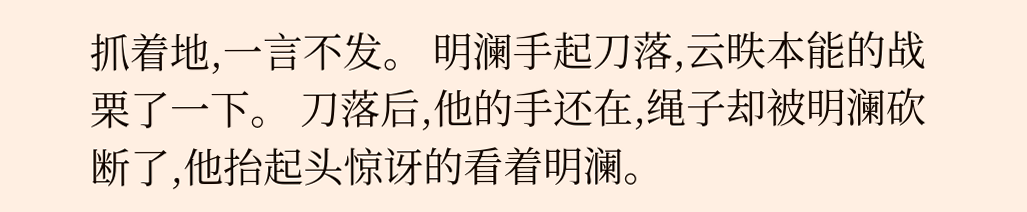抓着地,一言不发。 明澜手起刀落,云昳本能的战栗了一下。 刀落后,他的手还在,绳子却被明澜砍断了,他抬起头惊讶的看着明澜。